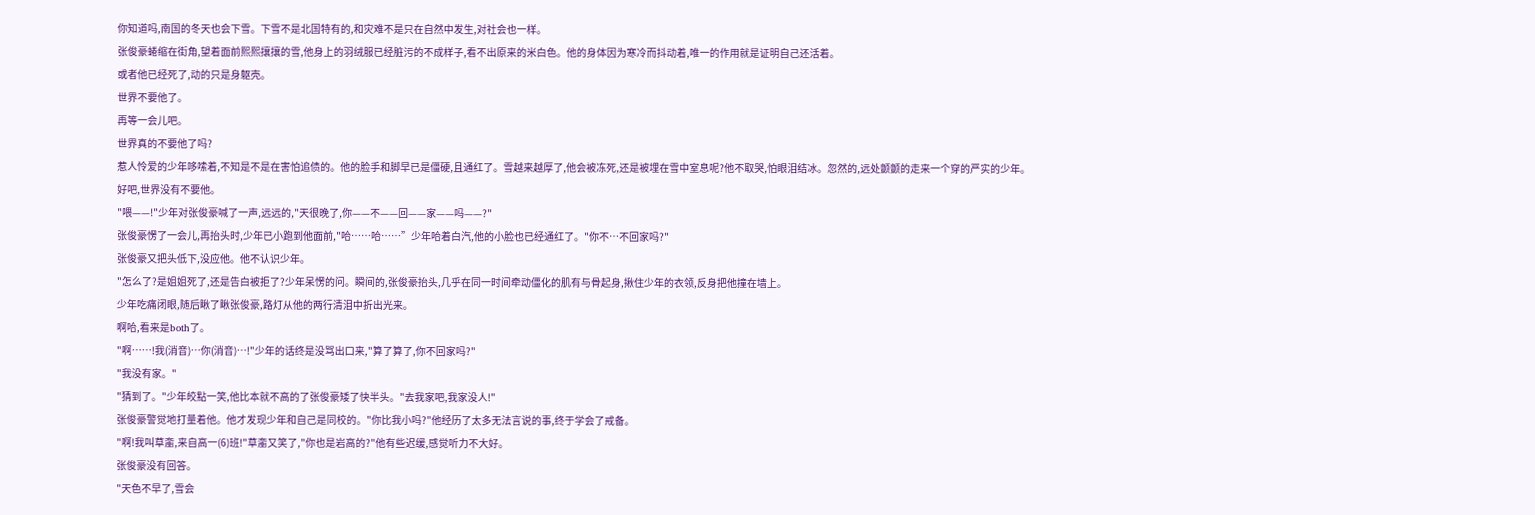你知道吗,南国的冬天也会下雪。下雪不是北国特有的,和灾难不是只在自然中发生,对社会也一样。
张俊豪蜷缩在街角,望着面前熙熙攘攘的雪,他身上的羽绒服已经脏污的不成样子,看不出原来的米白色。他的身体因为寒冷而抖动着,唯一的作用就是证明自己还活着。
或者他已经死了,动的只是身躯壳。
世界不要他了。
再等一会儿吧。
世界真的不要他了吗?
惹人怜爱的少年哆嗦着,不知是不是在害怕追债的。他的脸手和脚早已是僵硬,且通红了。雪越来越厚了,他会被冻死,还是被埋在雪中室息呢?他不取哭,怕眼泪结冰。忽然的,远处颤颤的走来一个穿的严实的少年。
好吧,世界没有不要他。
"喂——!"少年对张俊豪喊了一声,远远的,"天很晚了,你——不——回——家——吗——?"
张俊豪愣了一会儿,再抬头时,少年已小跑到他面前,"哈……哈……”少年哈着白汽,他的小脸也已经通红了。"你不…不回家吗?"
张俊豪又把头低下,没应他。他不认识少年。
"怎么了?是姐姐死了,还是告白被拒了?少年呆愣的问。瞬间的,张俊豪抬头,几乎在同一时间牵动僵化的肌有与骨起身,揪住少年的衣领,反身把他撞在墙上。
少年吃痛闭眼,随后瞅了瞅张俊豪,路灯从他的两行清泪中折出光来。
啊哈,看来是both了。
"啊……!我(消音)…你(消音)…!"少年的话终是没骂出口来,"算了算了,你不回家吗?"
"我没有家。"
"猜到了。"少年皎點一笑,他比本就不高的了张俊豪矮了快半头。"去我家吧,我家没人!"
张俊豪警觉地打量着他。他才发现少年和自己是同校的。"你比我小吗?"他经历了太多无法言说的事,终于学会了戒备。
"啊!我叫草齑,来自高一(6)班!"草齑又笑了,"你也是岩高的?"他有些迟缓,感觉听力不大好。
张俊豪没有回答。
"天色不早了,雪会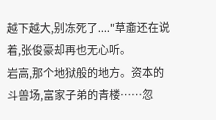越下越大,别冻死了...."草齑还在说着,张俊豪却再也无心听。
岩高,那个地狱般的地方。资本的斗兽场,富家子弟的青楼……忽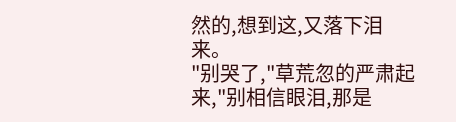然的,想到这,又落下泪来。
"别哭了,"草荒忽的严肃起来,"别相信眼泪,那是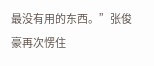最没有用的东西。”张俊豪再次愣住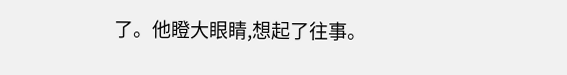了。他瞪大眼睛,想起了往事。